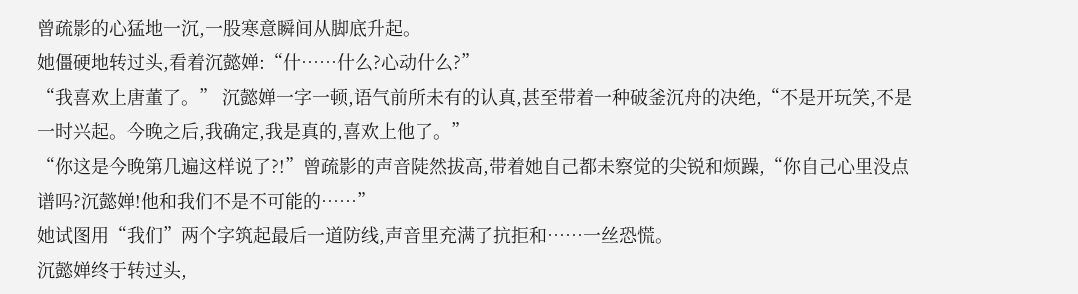曾疏影的心猛地一沉,一股寒意瞬间从脚底升起。
她僵硬地转过头,看着沉懿婵:“什……什么?心动什么?”
“我喜欢上唐董了。” 沉懿婵一字一顿,语气前所未有的认真,甚至带着一种破釜沉舟的决绝,“不是开玩笑,不是一时兴起。今晚之后,我确定,我是真的,喜欢上他了。”
“你这是今晚第几遍这样说了?!”曾疏影的声音陡然拔高,带着她自己都未察觉的尖锐和烦躁,“你自己心里没点谱吗?沉懿婵!他和我们不是不可能的……”
她试图用“我们”两个字筑起最后一道防线,声音里充满了抗拒和……一丝恐慌。
沉懿婵终于转过头,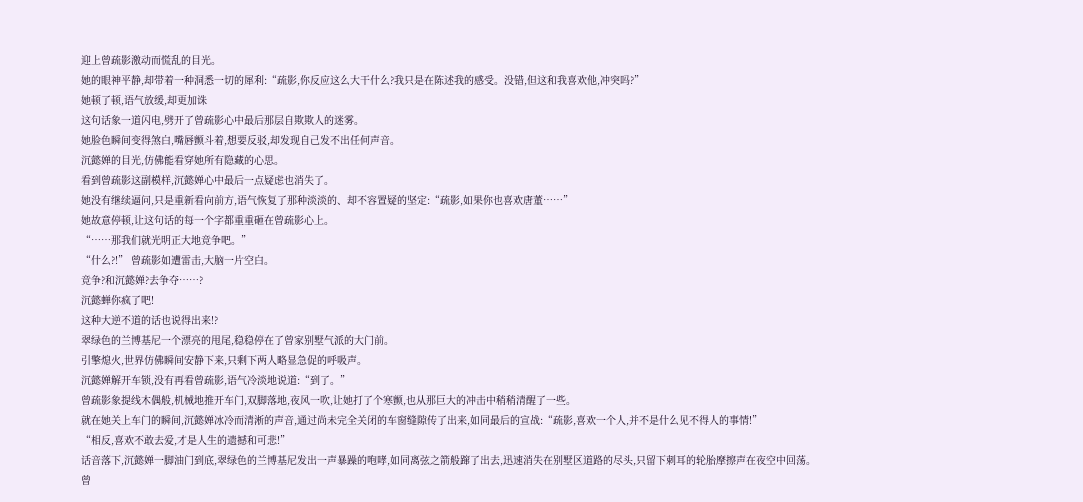迎上曾疏影激动而慌乱的目光。
她的眼神平静,却带着一种洞悉一切的犀利:“疏影,你反应这么大干什么?我只是在陈述我的感受。没错,但这和我喜欢他,冲突吗?”
她顿了顿,语气放缓,却更加诛
这句话象一道闪电,劈开了曾疏影心中最后那层自欺欺人的迷雾。
她脸色瞬间变得煞白,嘴唇颤斗着,想要反驳,却发现自己发不出任何声音。
沉懿婵的目光,仿佛能看穿她所有隐藏的心思。
看到曾疏影这副模样,沉懿婵心中最后一点疑虑也消失了。
她没有继续逼问,只是重新看向前方,语气恢复了那种淡淡的、却不容置疑的坚定:“疏影,如果你也喜欢唐董……”
她故意停顿,让这句话的每一个字都重重砸在曾疏影心上。
“……那我们就光明正大地竞争吧。”
“什么?!” 曾疏影如遭雷击,大脑一片空白。
竞争?和沉懿婵?去争夺……?
沉懿蝉你疯了吧!
这种大逆不道的话也说得出来!?
翠绿色的兰博基尼一个漂亮的甩尾,稳稳停在了曾家别墅气派的大门前。
引擎熄火,世界仿佛瞬间安静下来,只剩下两人略显急促的呼吸声。
沉懿婵解开车锁,没有再看曾疏影,语气冷淡地说道:“到了。”
曾疏影象提线木偶般,机械地推开车门,双脚落地,夜风一吹,让她打了个寒颤,也从那巨大的冲击中稍稍清醒了一些。
就在她关上车门的瞬间,沉懿婵冰冷而清淅的声音,通过尚未完全关闭的车窗缝隙传了出来,如同最后的宣战:“疏影,喜欢一个人,并不是什么见不得人的事情!”
“相反,喜欢不敢去爱,才是人生的遗撼和可悲!”
话音落下,沉懿婵一脚油门到底,翠绿色的兰博基尼发出一声暴躁的咆哮,如同离弦之箭般蹿了出去,迅速消失在别墅区道路的尽头,只留下刺耳的轮胎摩擦声在夜空中回荡。
曾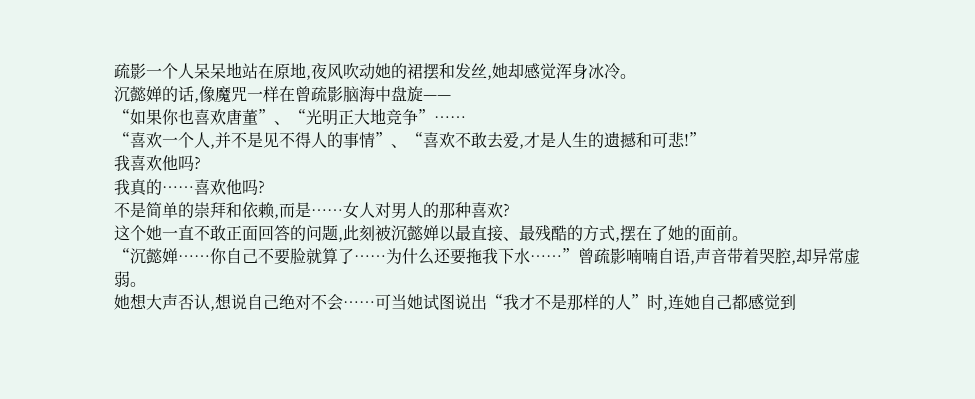疏影一个人呆呆地站在原地,夜风吹动她的裙摆和发丝,她却感觉浑身冰冷。
沉懿婵的话,像魔咒一样在曾疏影脑海中盘旋——
“如果你也喜欢唐董”、“光明正大地竞争”……
“喜欢一个人,并不是见不得人的事情”、“喜欢不敢去爱,才是人生的遗撼和可悲!”
我喜欢他吗?
我真的……喜欢他吗?
不是简单的崇拜和依赖,而是……女人对男人的那种喜欢?
这个她一直不敢正面回答的问题,此刻被沉懿婵以最直接、最残酷的方式,摆在了她的面前。
“沉懿婵……你自己不要脸就算了……为什么还要拖我下水……”曾疏影喃喃自语,声音带着哭腔,却异常虚弱。
她想大声否认,想说自己绝对不会……可当她试图说出“我才不是那样的人”时,连她自己都感觉到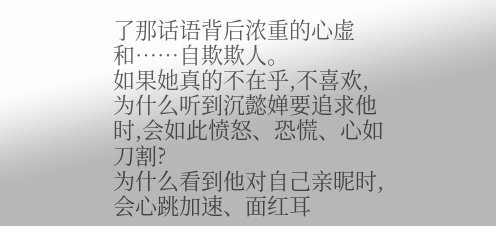了那话语背后浓重的心虚和……自欺欺人。
如果她真的不在乎,不喜欢,为什么听到沉懿婵要追求他时,会如此愤怒、恐慌、心如刀割?
为什么看到他对自己亲昵时,会心跳加速、面红耳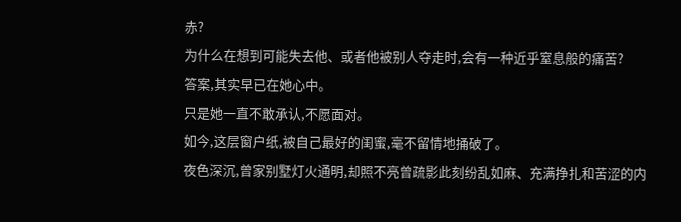赤?
为什么在想到可能失去他、或者他被别人夺走时,会有一种近乎窒息般的痛苦?
答案,其实早已在她心中。
只是她一直不敢承认,不愿面对。
如今,这层窗户纸,被自己最好的闺蜜,毫不留情地捅破了。
夜色深沉,曾家别墅灯火通明,却照不亮曾疏影此刻纷乱如麻、充满挣扎和苦涩的内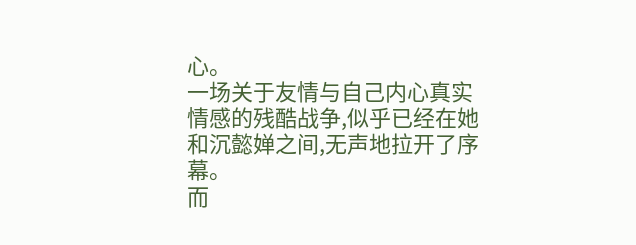心。
一场关于友情与自己内心真实情感的残酷战争,似乎已经在她和沉懿婵之间,无声地拉开了序幕。
而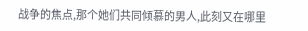战争的焦点,那个她们共同倾慕的男人,此刻又在哪里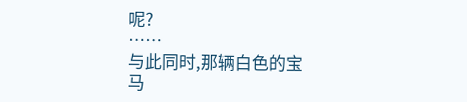呢?
……
与此同时,那辆白色的宝马